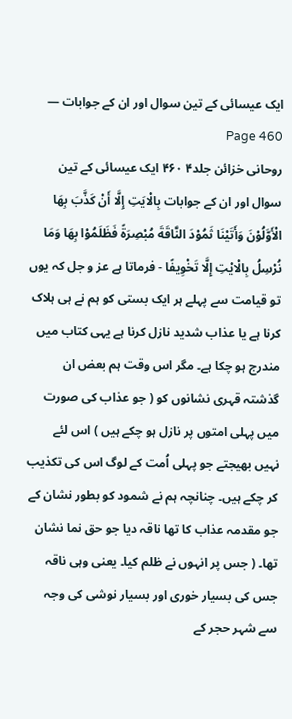ایک عیسائی کے تین سوال اور ان کے جوابات — Page 460
روحانی خزائن جلد۴ ۴۶۰ ایک عیسائی کے تین سوال اور ان کے جوابات بِالْايَتِ إِلَّا أَنْ كَذَّبَ بِهَا الْأَوَّلُوْنَ وَأَتَيْنَا ثَمُوْدَ النَّاقَةَ مُبْصِرَةً فَظَلَمُوْا بِهَا وَمَا نُرْسِلُ بِالْايْتِ إِلَّا تَخْوِيفًا - فرماتا ہے عز و جل کہ یوں تو قیامت سے پہلے ہر ایک بستی کو ہم نے ہی ہلاک کرنا ہے یا عذاب شدید نازل کرنا ہے یہی کتاب میں مندرج ہو چکا ہے۔ مگر اس وقت ہم بعض ان گذشتہ قہری نشانوں کو ( جو عذاب کی صورت میں پہلی امتوں پر نازل ہو چکے ہیں ) اس لئے نہیں بھیجتے جو پہلی اُمت کے لوگ اس کی تکذیب کر چکے ہیں۔ چنانچہ ہم نے شمود کو بطور نشان کے جو مقدمہ عذاب کا تھا ناقہ دیا جو حق نما نشان تھا۔ ( جس پر انہوں نے ظلم کیا۔ یعنی وہی ناقہ جس کی بسیار خوری اور بسیار نوشی کی وجہ سے شہر حجر کے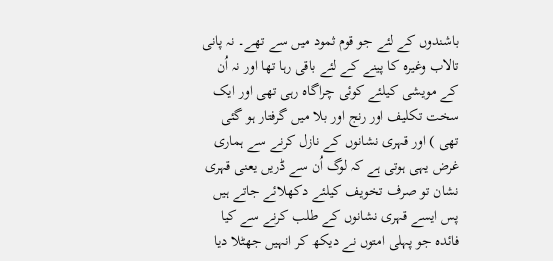باشندوں کے لئے جو قوم ثمود میں سے تھے۔ نہ پانی تالاب وغیرہ کا پینے کے لئے باقی رہا تھا اور نہ اُن کے مویشی کیلئے کوئی چراگاہ رہی تھی اور ایک سخت تکلیف اور رنج اور بلا میں گرفتار ہو گئی تھی ) اور قہری نشانوں کے نازل کرنے سے ہماری غرض یہی ہوتی ہے کہ لوگ اُن سے ڈریں یعنی قہری نشان تو صرف تخویف کیلئے دکھلائے جاتے ہیں پس ایسے قہری نشانوں کے طلب کرنے سے کیا فائدہ جو پہلی امتوں نے دیکھ کر انہیں جھٹلا دیا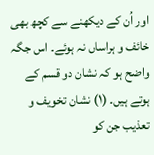اور اُن کے دیکھنے سے کچھ بھی خائف و ہراساں نہ ہوئے۔ اس جگہ واضح ہو کہ نشان دو قسم کے ہوتے ہیں۔ (۱) نشان تخویف و تعذیب جن کو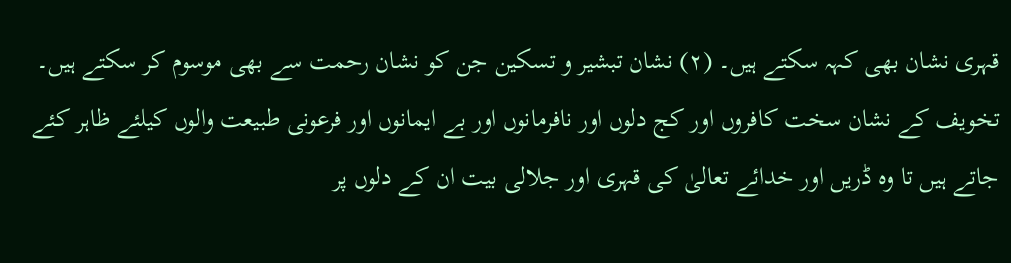قہری نشان بھی کہہ سکتے ہیں۔ (۲) نشان تبشیر و تسکین جن کو نشان رحمت سے بھی موسوم کر سکتے ہیں۔ تخویف کے نشان سخت کافروں اور کج دلوں اور نافرمانوں اور بے ایمانوں اور فرعونی طبیعت والوں کیلئے ظاہر کئے جاتے ہیں تا وہ ڈریں اور خدائے تعالیٰ کی قہری اور جلالی بیت ان کے دلوں پر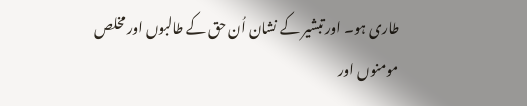طاری ہو۔ اور تبشیر کے نشان اُن حق کے طالبوں اور مخلص مومنوں اور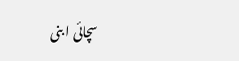سچائی ا بنی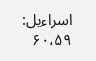اسراءیل: ۶۰،۵۹